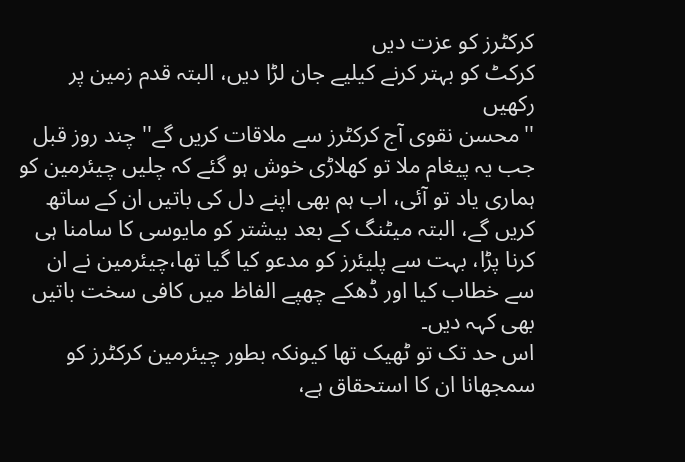کرکٹرز کو عزت دیں
کرکٹ کو بہتر کرنے کیلیے جان لڑا دیں، البتہ قدم زمین پر رکھیں
''محسن نقوی آج کرکٹرز سے ملاقات کریں گے'' چند روز قبل جب یہ پیغام ملا تو کھلاڑی خوش ہو گئے کہ چلیں چیئرمین کو ہماری یاد تو آئی، اب ہم بھی اپنے دل کی باتیں ان کے ساتھ کریں گے، البتہ میٹنگ کے بعد بیشتر کو مایوسی کا سامنا ہی کرنا پڑا، بہت سے پلیئرز کو مدعو کیا گیا تھا،چیئرمین نے ان سے خطاب کیا اور ڈھکے چھپے الفاظ میں کافی سخت باتیں بھی کہہ دیں۔
اس حد تک تو ٹھیک تھا کیونکہ بطور چیئرمین کرکٹرز کو سمجھانا ان کا استحقاق ہے،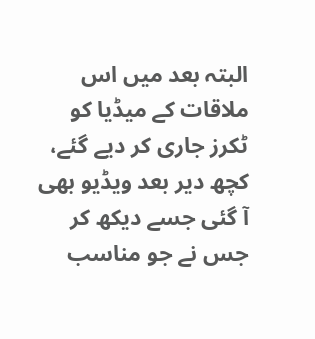البتہ بعد میں اس ملاقات کے میڈیا کو ٹکرز جاری کر دیے گئے، کچھ دیر بعد ویڈیو بھی آ گئی جسے دیکھ کر جس نے جو مناسب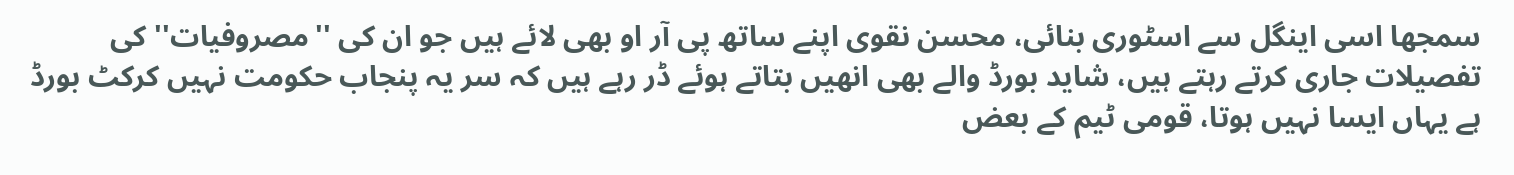سمجھا اسی اینگل سے اسٹوری بنائی، محسن نقوی اپنے ساتھ پی آر او بھی لائے ہیں جو ان کی ''مصروفیات'' کی تفصیلات جاری کرتے رہتے ہیں، شاید بورڈ والے بھی انھیں بتاتے ہوئے ڈر رہے ہیں کہ سر یہ پنجاب حکومت نہیں کرکٹ بورڈ ہے یہاں ایسا نہیں ہوتا، قومی ٹیم کے بعض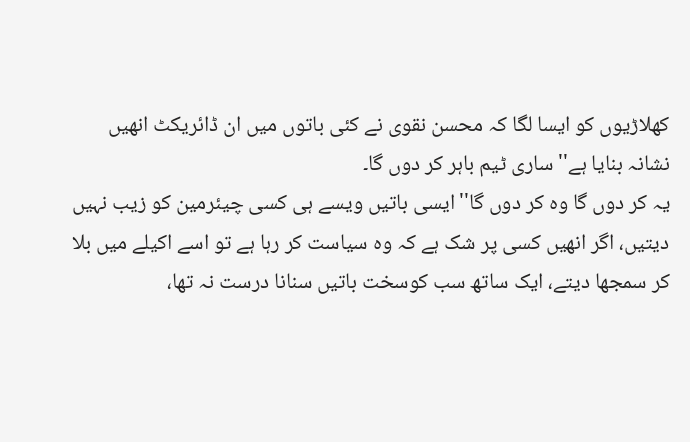کھلاڑیوں کو ایسا لگا کہ محسن نقوی نے کئی باتوں میں ان ڈائریکٹ انھیں نشانہ بنایا ہے'' ساری ٹیم باہر کر دوں گا۔
یہ کر دوں گا وہ کر دوں گا''ایسی باتیں ویسے ہی کسی چیئرمین کو زیب نہیں دیتیں، اگر انھیں کسی پر شک ہے کہ وہ سیاست کر رہا ہے تو اسے اکیلے میں بلا کر سمجھا دیتے، ایک ساتھ سب کوسخت باتیں سنانا درست نہ تھا،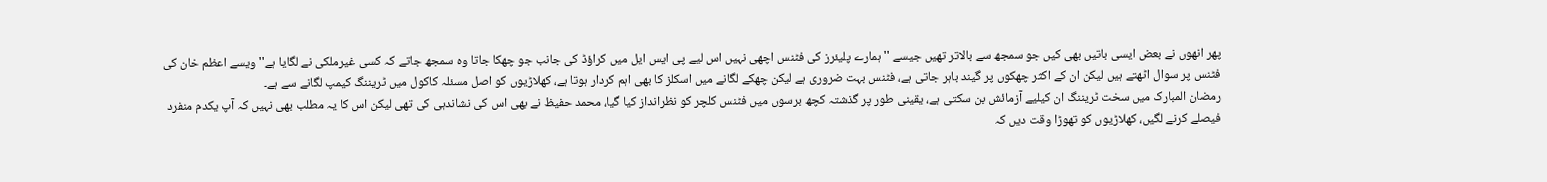پھر انھوں نے بعض ایسی باتیں بھی کیں جو سمجھ سے بالاتر تھیں جیسے ''ہمارے پلیئرز کی فٹنس اچھی نہیں اس لیے پی ایس ایل میں کراؤڈ کی جانب جو چھکا جاتا وہ سمجھ جاتے کہ کسی غیرملکی نے لگایا ہے'' ویسے اعظم خان کی فٹنس پر سوال اٹھتے ہیں لیکن ان کے اکثر چھکوں پر گیند باہر جاتی ہے، فٹنس بہت ضروری ہے لیکن چھکے لگانے میں اسکلز کا بھی اہم کردار ہوتا ہے، کھلاڑیوں کو اصل مسئلہ کاکول میں ٹریننگ کیمپ لگانے سے ہے۔
رمضان المبارک میں سخت ٹریننگ ان کیلیے آزمائش بن سکتی ہے، یقینی طور پر گذشتہ کچھ برسوں میں فٹنس کلچر کو نظرانداز کیا گیا، محمد حفیظ نے بھی اس کی نشاندہی کی تھی لیکن اس کا یہ مطلب بھی نہیں کہ آپ یکدم منفرد فیصلے کرنے لگیں، کھلاڑیوں کو تھوڑا وقت دیں کہ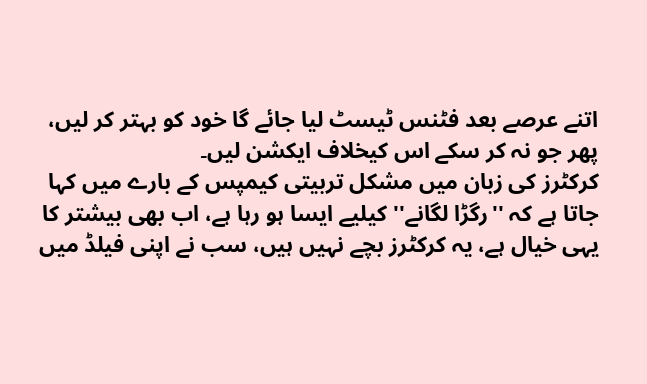اتنے عرصے بعد فٹنس ٹیسٹ لیا جائے گا خود کو بہتر کر لیں، پھر جو نہ کر سکے اس کیخلاف ایکشن لیں۔
کرکٹرز کی زبان میں مشکل تربیتی کیمپس کے بارے میں کہا جاتا ہے کہ ''رگڑا لگانے'' کیلیے ایسا ہو رہا ہے، اب بھی بیشتر کا یہی خیال ہے، یہ کرکٹرز بچے نہیں ہیں، سب نے اپنی فیلڈ میں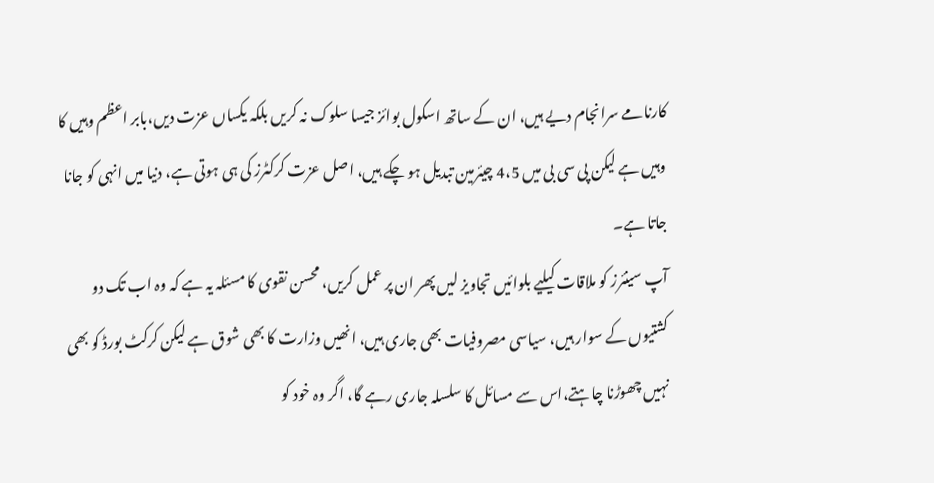کارنامے سرانجام دیے ہیں، ان کے ساتھ اسکول بوائز جیسا سلوک نہ کریں بلکہ یکساں عزت دیں،بابر اعظم وہیں کا وہیں ہے لیکن پی سی بی میں 4،5 چیئرمین تبدیل ہو چکے ہیں، اصل عزت کرکٹرز کی ہی ہوتی ہے، دنیا میں انہی کو جانا جاتا ہے۔
آپ سینئرز کو ملاقات کیلیے بلوائیں تجاویز لیں پھر ان پر عمل کریں، محسن نقوی کا مسئلہ یہ ہے کہ وہ اب تک دو کشتیوں کے سوار ہیں، سیاسی مصروفیات بھی جاری ہیں، انھیں وزارت کا بھی شوق ہے لیکن کرکٹ بورڈ کو بھی نہیں چھوڑنا چاہتے،اس سے مسائل کا سلسلہ جاری رہے گا، اگر وہ خود کو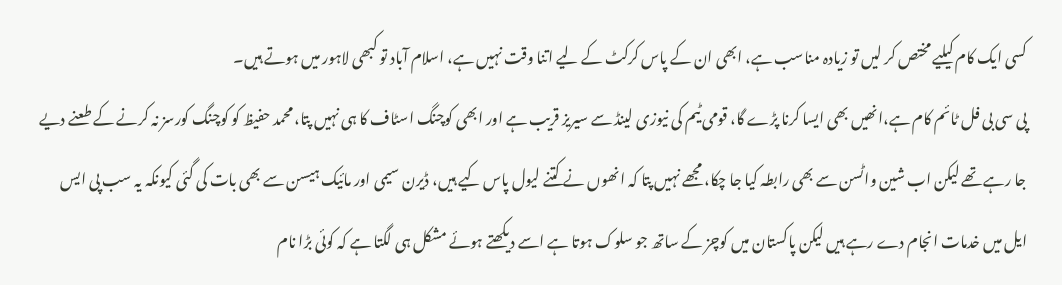کسی ایک کام کیلیے مختص کر لیں تو زیادہ مناسب ہے، ابھی ان کے پاس کرکٹ کے لیے اتنا وقت نہیں ہے، اسلام آباد تو کبھی لاہور میں ہوتے ہیں۔
پی سی بی فل ٹائم کام ہے،انھیں بھی ایسا کرنا پڑے گا، قومی ٹیم کی نیوزی لینڈ سے سیریز قریب ہے اور ابھی کوچنگ اسٹاف کا ہی نہیں پتا، محمد حفیظ کو کوچنگ کورسز نہ کرنے کے طعنے دیے جا رہے تھے لیکن اب شین واٹسن سے بھی رابطہ کیا جا چکا، مجھے نہیں پتا کہ انھوں نے کتنے لیول پاس کیے ہیں، ڈیرن سیمی اور مائیک ہیسن سے بھی بات کی گئی کیونکہ یہ سب پی ایس ایل میں خدمات انجام دے رہے ہیں لیکن پاکستان میں کوچز کے ساتھ جو سلوک ہوتا ہے اسے دیکھتے ہوئے مشکل ہی لگتا ہے کہ کوئی بڑا نام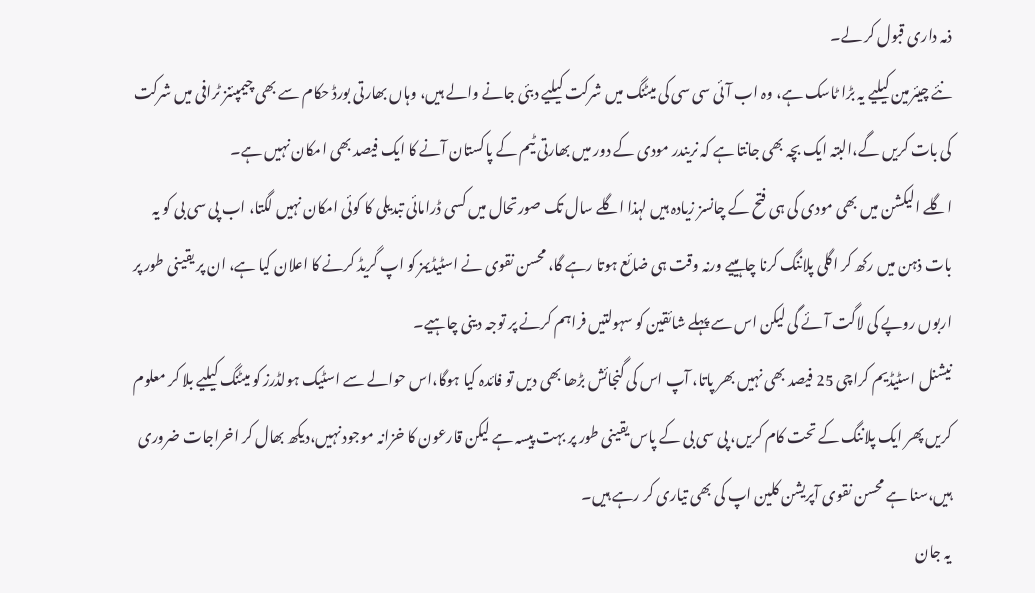ذمہ داری قبول کر لے۔
نئے چیئرمین کیلیے یہ بڑا ٹاسک ہے، وہ اب آئی سی سی کی میٹنگ میں شرکت کیلیے دبئی جانے والے ہیں، وہاں بھارتی بورڈ حکام سے بھی چیمپئنز ٹرافی میں شرکت کی بات کریں گے،البتہ ایک بچہ بھی جانتا ہے کہ نریندر مودی کے دور میں بھارتی ٹیم کے پاکستان آنے کا ایک فیصد بھی امکان نہیں ہے۔
اگلے الیکشن میں بھی مودی کی ہی فتح کے چانسز زیادہ ہیں لہذا اگلے سال تک صورتحال میں کسی ڈرامائی تبدیلی کا کوئی امکان نہیں لگتا، اب پی سی بی کو یہ بات ذہن میں رکھ کر اگلی پلاننگ کرنا چاہییے ورنہ وقت ہی ضائع ہوتا رہے گا، محسن نقوی نے اسٹیڈیمز کو اپ گریڈ کرنے کا اعلان کیا ہے، ان پر یقینی طور پر اربوں روپے کی لاگت آئے گی لیکن اس سے پہلے شائقین کو سہولتیں فراہم کرنے پر توجہ دینی چاہیے۔
نیشنل اسٹیڈیم کراچی 25 فیصد بھی نہیں بھر پاتا، آپ اس کی گنجائش بڑھا بھی دیں تو فائدہ کیا ہوگا،اس حوالے سے اسٹیک ہولڈرز کو میٹنگ کیلیے بلا کر معلوم کریں پھر ایک پلاننگ کے تحت کام کریں، پی سی بی کے پاس یقینی طور پر بہت پیسہ ہے لیکن قارعون کا خزانہ موجود نہیں،دیکھ بھال کر اخراجات ضروری ہیں،سنا ہے محسن نقوی آپریشن کلین اپ کی بھی تیاری کر رہے ہیں۔
یہ جان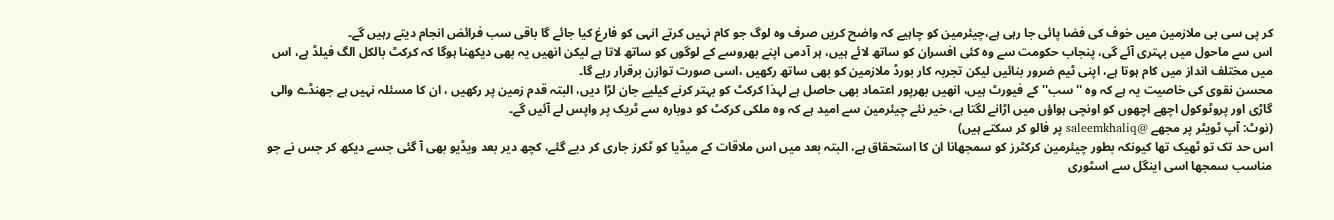کر پی سی بی ملازمین میں خوف کی فضا پائی جا رہی ہے،چیئرمین کو چاہیے کہ واضح کریں صرف وہ لوگ جو کام نہیں کرتے انہی کو فارغ کیا جائے گا باقی سب فرائض انجام دیتے رہیں گے۔
اس سے ماحول میں بہتری آئے گی، پنجاب حکومت سے وہ کئی افسران کو ساتھ لائے ہیں، ہر آدمی اپنے بھروسے کے لوگوں کو ساتھ لاتا ہے لیکن انھیں یہ بھی دیکھنا ہوگا کہ کرکٹ بالکل الگ فیلڈ ہے، اس میں مختلف انداز میں کام ہوتا ہے، اپنی ٹیم ضرور بنائیں لیکن تجربہ کار بورڈ ملازمین کو بھی ساتھ رکھیں ،اسی صورت توازن برقرار رہے گا۔
محسن نقوی کی خاصیت یہ ہے کہ وہ ''سب'' کے فیورٹ ہیں، انھیں بھرپور اعتماد بھی حاصل ہے لہذا کرکٹ کو بہتر کرنے کیلیے جان لڑا دیں، البتہ قدم زمین پر رکھیں ، ان کا مسئلہ نہیں ہے جھنڈے والی گاڑی اور پروٹوکول اچھے اچھوں کو اونچی ہواؤں میں اڑانے لگتا ہے، خیر نئے چیئرمین سے امید ہے کہ وہ ملکی کرکٹ کو دوبارہ سے ٹریک پر واپس لے آئیں گے۔
(نوٹ: آپ ٹویٹر پر مجھے @saleemkhaliq پر فالو کر سکتے ہیں)
اس حد تک تو ٹھیک تھا کیونکہ بطور چیئرمین کرکٹرز کو سمجھانا ان کا استحقاق ہے، البتہ بعد میں اس ملاقات کے میڈیا کو ٹکرز جاری کر دیے گئے، کچھ دیر بعد ویڈیو بھی آ گئی جسے دیکھ کر جس نے جو مناسب سمجھا اسی اینگل سے اسٹوری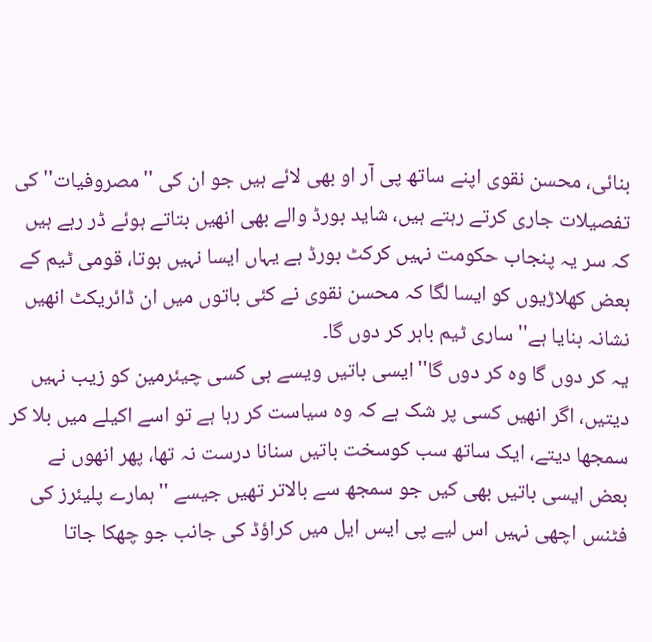بنائی، محسن نقوی اپنے ساتھ پی آر او بھی لائے ہیں جو ان کی ''مصروفیات'' کی تفصیلات جاری کرتے رہتے ہیں، شاید بورڈ والے بھی انھیں بتاتے ہوئے ڈر رہے ہیں کہ سر یہ پنجاب حکومت نہیں کرکٹ بورڈ ہے یہاں ایسا نہیں ہوتا، قومی ٹیم کے بعض کھلاڑیوں کو ایسا لگا کہ محسن نقوی نے کئی باتوں میں ان ڈائریکٹ انھیں نشانہ بنایا ہے'' ساری ٹیم باہر کر دوں گا۔
یہ کر دوں گا وہ کر دوں گا''ایسی باتیں ویسے ہی کسی چیئرمین کو زیب نہیں دیتیں، اگر انھیں کسی پر شک ہے کہ وہ سیاست کر رہا ہے تو اسے اکیلے میں بلا کر سمجھا دیتے، ایک ساتھ سب کوسخت باتیں سنانا درست نہ تھا، پھر انھوں نے بعض ایسی باتیں بھی کیں جو سمجھ سے بالاتر تھیں جیسے ''ہمارے پلیئرز کی فٹنس اچھی نہیں اس لیے پی ایس ایل میں کراؤڈ کی جانب جو چھکا جاتا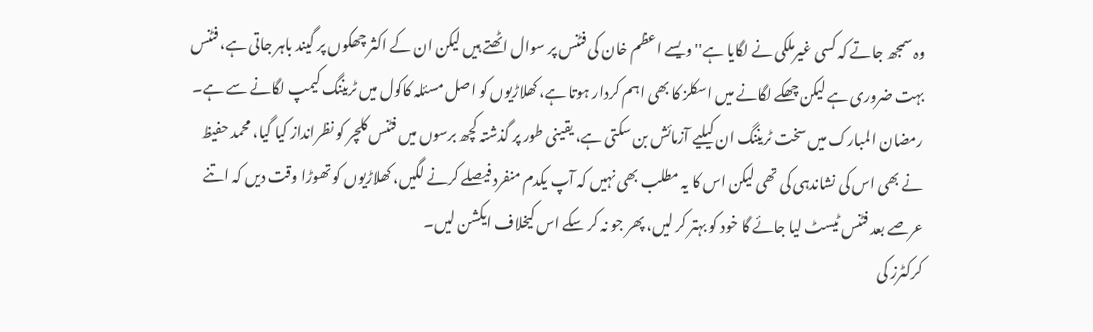وہ سمجھ جاتے کہ کسی غیرملکی نے لگایا ہے'' ویسے اعظم خان کی فٹنس پر سوال اٹھتے ہیں لیکن ان کے اکثر چھکوں پر گیند باہر جاتی ہے، فٹنس بہت ضروری ہے لیکن چھکے لگانے میں اسکلز کا بھی اہم کردار ہوتا ہے، کھلاڑیوں کو اصل مسئلہ کاکول میں ٹریننگ کیمپ لگانے سے ہے۔
رمضان المبارک میں سخت ٹریننگ ان کیلیے آزمائش بن سکتی ہے، یقینی طور پر گذشتہ کچھ برسوں میں فٹنس کلچر کو نظرانداز کیا گیا، محمد حفیظ نے بھی اس کی نشاندہی کی تھی لیکن اس کا یہ مطلب بھی نہیں کہ آپ یکدم منفرد فیصلے کرنے لگیں، کھلاڑیوں کو تھوڑا وقت دیں کہ اتنے عرصے بعد فٹنس ٹیسٹ لیا جائے گا خود کو بہتر کر لیں، پھر جو نہ کر سکے اس کیخلاف ایکشن لیں۔
کرکٹرز کی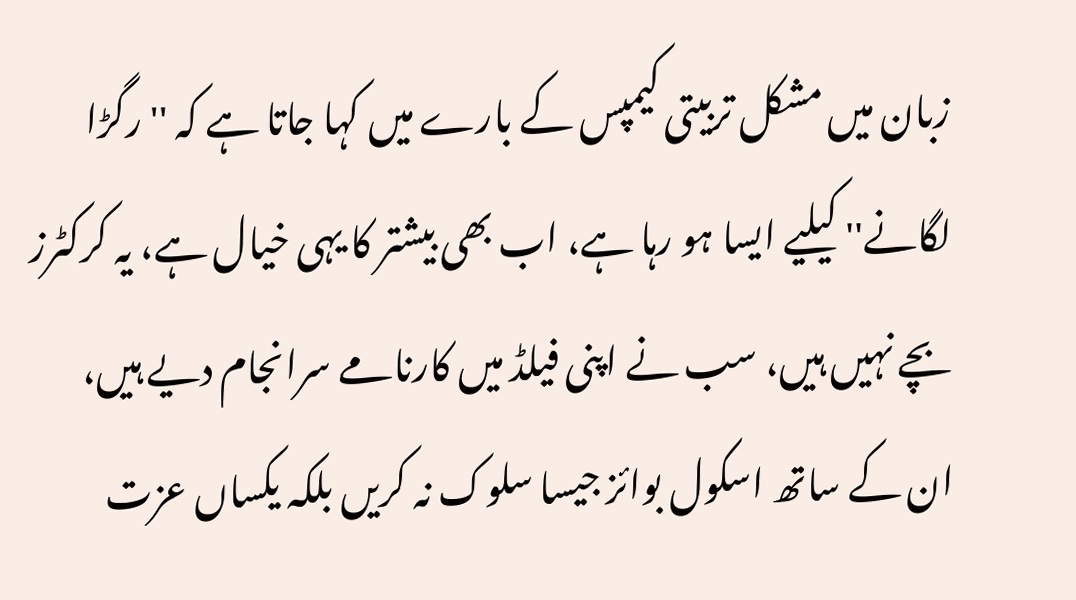زبان میں مشکل تربیتی کیمپس کے بارے میں کہا جاتا ہے کہ ''رگڑا لگانے'' کیلیے ایسا ہو رہا ہے، اب بھی بیشتر کا یہی خیال ہے، یہ کرکٹرز بچے نہیں ہیں، سب نے اپنی فیلڈ میں کارنامے سرانجام دیے ہیں، ان کے ساتھ اسکول بوائز جیسا سلوک نہ کریں بلکہ یکساں عزت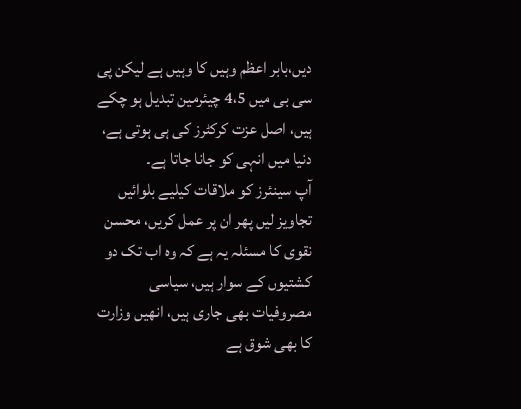دیں،بابر اعظم وہیں کا وہیں ہے لیکن پی سی بی میں 4،5 چیئرمین تبدیل ہو چکے ہیں، اصل عزت کرکٹرز کی ہی ہوتی ہے، دنیا میں انہی کو جانا جاتا ہے۔
آپ سینئرز کو ملاقات کیلیے بلوائیں تجاویز لیں پھر ان پر عمل کریں، محسن نقوی کا مسئلہ یہ ہے کہ وہ اب تک دو کشتیوں کے سوار ہیں، سیاسی مصروفیات بھی جاری ہیں، انھیں وزارت کا بھی شوق ہے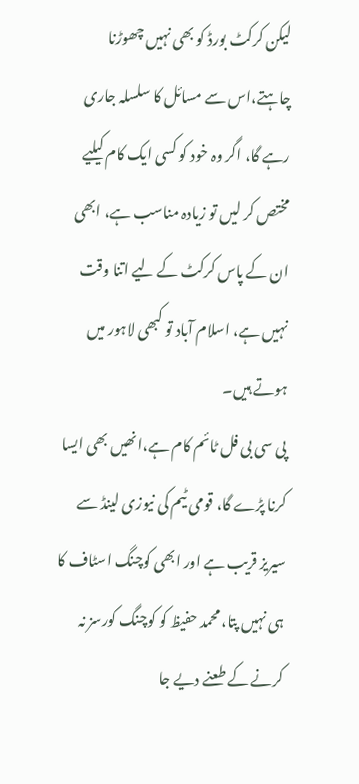لیکن کرکٹ بورڈ کو بھی نہیں چھوڑنا چاہتے،اس سے مسائل کا سلسلہ جاری رہے گا، اگر وہ خود کو کسی ایک کام کیلیے مختص کر لیں تو زیادہ مناسب ہے، ابھی ان کے پاس کرکٹ کے لیے اتنا وقت نہیں ہے، اسلام آباد تو کبھی لاہور میں ہوتے ہیں۔
پی سی بی فل ٹائم کام ہے،انھیں بھی ایسا کرنا پڑے گا، قومی ٹیم کی نیوزی لینڈ سے سیریز قریب ہے اور ابھی کوچنگ اسٹاف کا ہی نہیں پتا، محمد حفیظ کو کوچنگ کورسز نہ کرنے کے طعنے دیے جا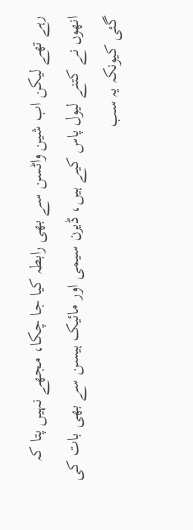رہے تھے لیکن اب شین واٹسن سے بھی رابطہ کیا جا چکا، مجھے نہیں پتا کہ انھوں نے کتنے لیول پاس کیے ہیں، ڈیرن سیمی اور مائیک ہیسن سے بھی بات کی گئی کیونکہ یہ سب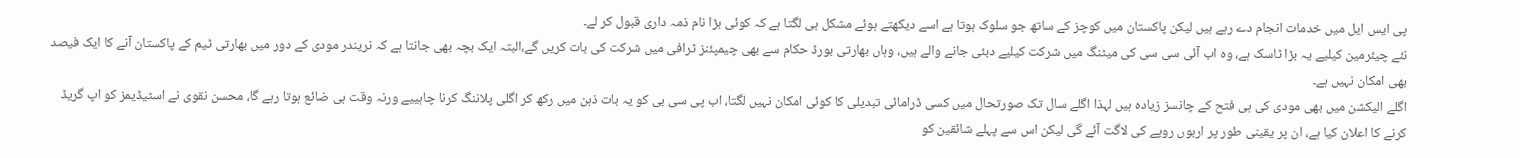پی ایس ایل میں خدمات انجام دے رہے ہیں لیکن پاکستان میں کوچز کے ساتھ جو سلوک ہوتا ہے اسے دیکھتے ہوئے مشکل ہی لگتا ہے کہ کوئی بڑا نام ذمہ داری قبول کر لے۔
نئے چیئرمین کیلیے یہ بڑا ٹاسک ہے، وہ اب آئی سی سی کی میٹنگ میں شرکت کیلیے دبئی جانے والے ہیں، وہاں بھارتی بورڈ حکام سے بھی چیمپئنز ٹرافی میں شرکت کی بات کریں گے،البتہ ایک بچہ بھی جانتا ہے کہ نریندر مودی کے دور میں بھارتی ٹیم کے پاکستان آنے کا ایک فیصد بھی امکان نہیں ہے۔
اگلے الیکشن میں بھی مودی کی ہی فتح کے چانسز زیادہ ہیں لہذا اگلے سال تک صورتحال میں کسی ڈرامائی تبدیلی کا کوئی امکان نہیں لگتا، اب پی سی بی کو یہ بات ذہن میں رکھ کر اگلی پلاننگ کرنا چاہییے ورنہ وقت ہی ضائع ہوتا رہے گا، محسن نقوی نے اسٹیڈیمز کو اپ گریڈ کرنے کا اعلان کیا ہے، ان پر یقینی طور پر اربوں روپے کی لاگت آئے گی لیکن اس سے پہلے شائقین کو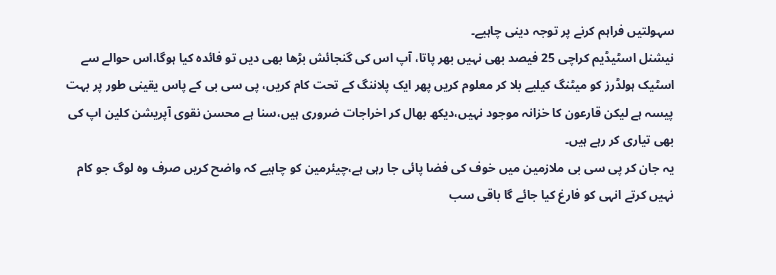سہولتیں فراہم کرنے پر توجہ دینی چاہیے۔
نیشنل اسٹیڈیم کراچی 25 فیصد بھی نہیں بھر پاتا، آپ اس کی گنجائش بڑھا بھی دیں تو فائدہ کیا ہوگا،اس حوالے سے اسٹیک ہولڈرز کو میٹنگ کیلیے بلا کر معلوم کریں پھر ایک پلاننگ کے تحت کام کریں، پی سی بی کے پاس یقینی طور پر بہت پیسہ ہے لیکن قارعون کا خزانہ موجود نہیں،دیکھ بھال کر اخراجات ضروری ہیں،سنا ہے محسن نقوی آپریشن کلین اپ کی بھی تیاری کر رہے ہیں۔
یہ جان کر پی سی بی ملازمین میں خوف کی فضا پائی جا رہی ہے،چیئرمین کو چاہیے کہ واضح کریں صرف وہ لوگ جو کام نہیں کرتے انہی کو فارغ کیا جائے گا باقی سب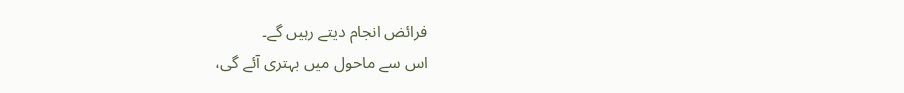فرائض انجام دیتے رہیں گے۔
اس سے ماحول میں بہتری آئے گی،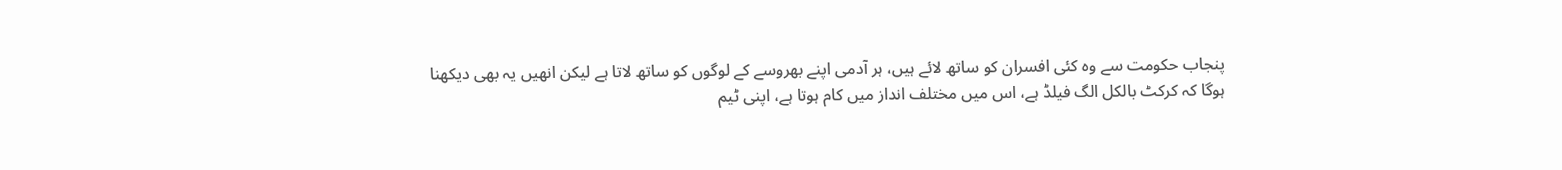پنجاب حکومت سے وہ کئی افسران کو ساتھ لائے ہیں، ہر آدمی اپنے بھروسے کے لوگوں کو ساتھ لاتا ہے لیکن انھیں یہ بھی دیکھنا ہوگا کہ کرکٹ بالکل الگ فیلڈ ہے، اس میں مختلف انداز میں کام ہوتا ہے، اپنی ٹیم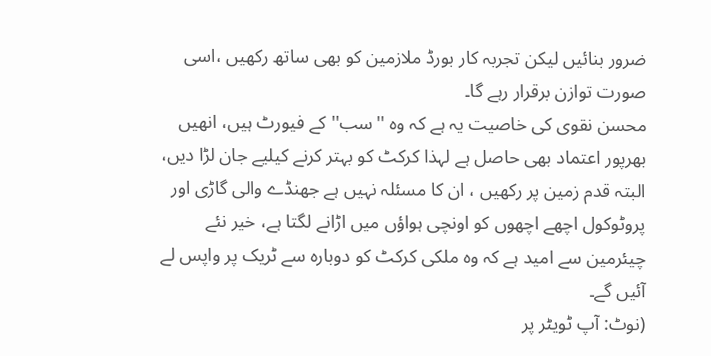ضرور بنائیں لیکن تجربہ کار بورڈ ملازمین کو بھی ساتھ رکھیں ،اسی صورت توازن برقرار رہے گا۔
محسن نقوی کی خاصیت یہ ہے کہ وہ ''سب'' کے فیورٹ ہیں، انھیں بھرپور اعتماد بھی حاصل ہے لہذا کرکٹ کو بہتر کرنے کیلیے جان لڑا دیں، البتہ قدم زمین پر رکھیں ، ان کا مسئلہ نہیں ہے جھنڈے والی گاڑی اور پروٹوکول اچھے اچھوں کو اونچی ہواؤں میں اڑانے لگتا ہے، خیر نئے چیئرمین سے امید ہے کہ وہ ملکی کرکٹ کو دوبارہ سے ٹریک پر واپس لے آئیں گے۔
(نوٹ: آپ ٹویٹر پر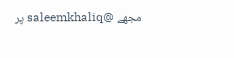مجھے @saleemkhaliq پر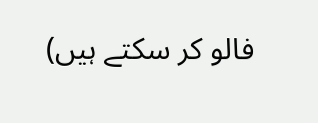فالو کر سکتے ہیں)